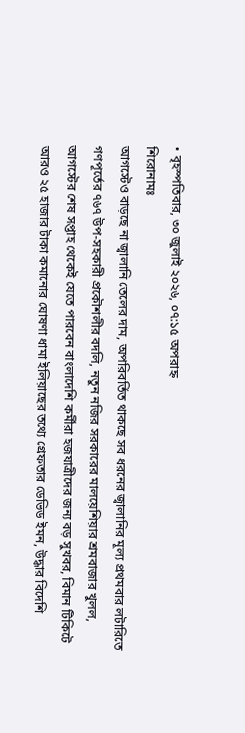• বৃহস্পতিবার, ৩০ জুলাই ২০২৬, ০৭:১৫ অপরাহ্ন
শিরোনামঃ
আগস্টেও বাড়ছে না জ্বালানি তেলের দাম, অপরিবর্তিত থাকছে সব ধরনের জ্বালানির মূল্য প্রথমবার লটারিতে গণপূর্তের ৭৬৭ উপ-সহকারী প্রকৌশলীর বদলি, নতুন নজির সরকারের মালয়েশিয়ার শ্রমবাজার খুলল, আগস্টের শেষ সপ্তাহ থেকেই যেতে পারবেন বাংলাদেশি কর্মীরা হজযাত্রীদের জন্য বড় সুখবর, বিমান টিকিটে আরও ২৫ হাজার টাকা কমানোর ঘোষণা ধামা ইলিয়াছের তথ্যে গ্রেফতার ডেভিড ইমন, উদ্ধার বিদেশি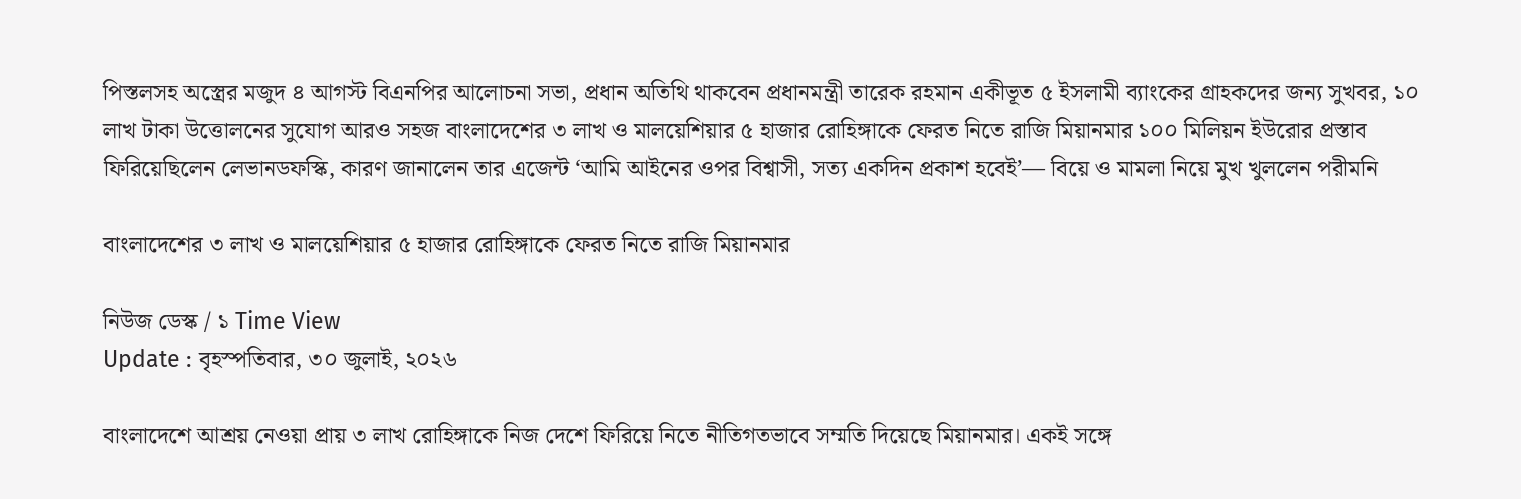পিস্তলসহ অস্ত্রের মজুদ ৪ আগস্ট বিএনপির আলোচনা সভা, প্রধান অতিথি থাকবেন প্রধানমন্ত্রী তারেক রহমান একীভূত ৫ ইসলামী ব্যাংকের গ্রাহকদের জন্য সুখবর, ১০ লাখ টাকা উত্তোলনের সুযোগ আরও সহজ বাংলাদেশের ৩ লাখ ও মালয়েশিয়ার ৫ হাজার রোহিঙ্গাকে ফেরত নিতে রাজি মিয়ানমার ১০০ মিলিয়ন ইউরোর প্রস্তাব ফিরিয়েছিলেন লেভানডফস্কি, কারণ জানালেন তার এজেন্ট ‘আমি আইনের ওপর বিশ্বাসী, সত্য একদিন প্রকাশ হবেই’— বিয়ে ও মামলা নিয়ে মুখ খুললেন পরীমনি

বাংলাদেশের ৩ লাখ ও মালয়েশিয়ার ৫ হাজার রোহিঙ্গাকে ফেরত নিতে রাজি মিয়ানমার

নিউজ ডেস্ক / ১ Time View
Update : বৃহস্পতিবার, ৩০ জুলাই, ২০২৬

বাংলাদেশে আশ্রয় নেওয়া প্রায় ৩ লাখ রোহিঙ্গাকে নিজ দেশে ফিরিয়ে নিতে নীতিগতভাবে সম্মতি দিয়েছে মিয়ানমার। একই সঙ্গে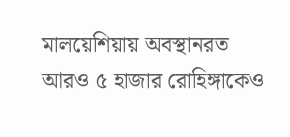মালয়েশিয়ায় অবস্থানরত আরও ৫ হাজার রোহিঙ্গাকেও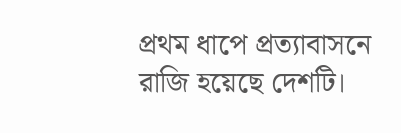প্রথম ধাপে প্রত্যাবাসনে রাজি হয়েছে দেশটি।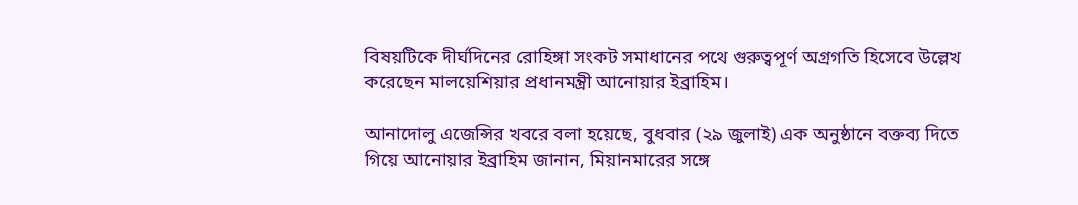বিষয়টিকে দীর্ঘদিনের রোহিঙ্গা সংকট সমাধানের পথে গুরুত্বপূর্ণ অগ্রগতি হিসেবে উল্লেখ করেছেন মালয়েশিয়ার প্রধানমন্ত্রী আনোয়ার ইব্রাহিম।

আনাদোলু এজেন্সির খবরে বলা হয়েছে, বুধবার (২৯ জুলাই) এক অনুষ্ঠানে বক্তব্য দিতে গিয়ে আনোয়ার ইব্রাহিম জানান, মিয়ানমারের সঙ্গে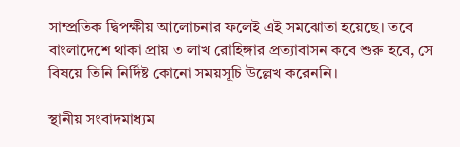সাম্প্রতিক দ্বিপক্ষীয় আলোচনার ফলেই এই সমঝোতা হয়েছে। তবে বাংলাদেশে থাকা প্রায় ৩ লাখ রোহিঙ্গার প্রত্যাবাসন কবে শুরু হবে, সে বিষয়ে তিনি নির্দিষ্ট কোনো সময়সূচি উল্লেখ করেননি।

স্থানীয় সংবাদমাধ্যম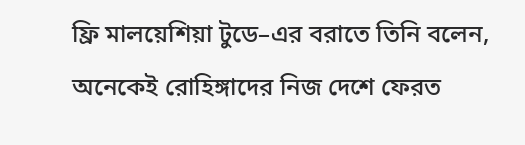ফ্রি মালয়েশিয়া টুডে–এর বরাতে তিনি বলেন, অনেকেই রোহিঙ্গাদের নিজ দেশে ফেরত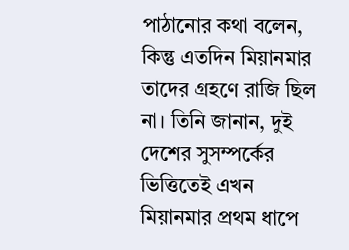পাঠানোর কথা বলেন, কিন্তু এতদিন মিয়ানমার তাদের গ্রহণে রাজি ছিল না। তিনি জানান, দুই দেশের সুসম্পর্কের ভিত্তিতেই এখন মিয়ানমার প্রথম ধাপে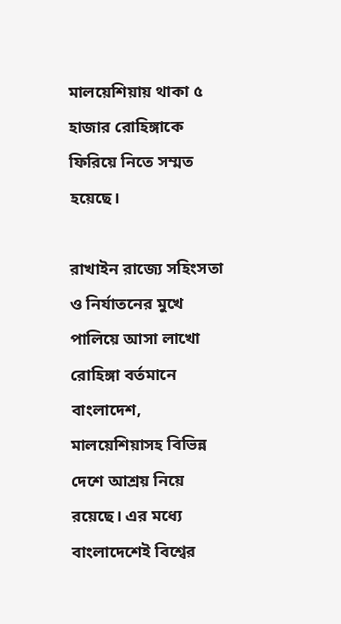মালয়েশিয়ায় থাকা ৫ হাজার রোহিঙ্গাকে ফিরিয়ে নিতে সম্মত হয়েছে।

রাখাইন রাজ্যে সহিংসতা ও নির্যাতনের মুখে পালিয়ে আসা লাখো রোহিঙ্গা বর্তমানে বাংলাদেশ, মালয়েশিয়াসহ বিভিন্ন দেশে আশ্রয় নিয়ে রয়েছে। এর মধ্যে বাংলাদেশেই বিশ্বের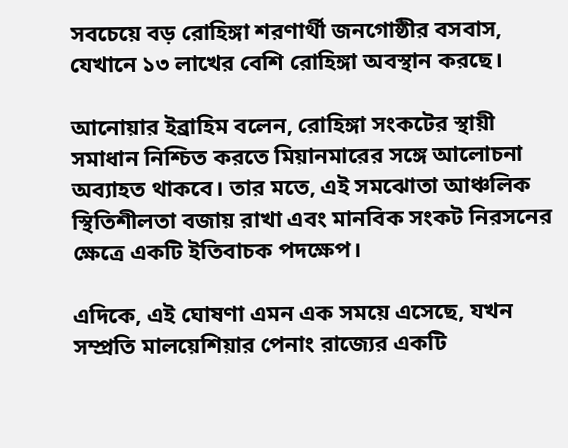সবচেয়ে বড় রোহিঙ্গা শরণার্থী জনগোষ্ঠীর বসবাস, যেখানে ১৩ লাখের বেশি রোহিঙ্গা অবস্থান করছে।

আনোয়ার ইব্রাহিম বলেন, রোহিঙ্গা সংকটের স্থায়ী সমাধান নিশ্চিত করতে মিয়ানমারের সঙ্গে আলোচনা অব্যাহত থাকবে। তার মতে, এই সমঝোতা আঞ্চলিক স্থিতিশীলতা বজায় রাখা এবং মানবিক সংকট নিরসনের ক্ষেত্রে একটি ইতিবাচক পদক্ষেপ।

এদিকে, এই ঘোষণা এমন এক সময়ে এসেছে, যখন সম্প্রতি মালয়েশিয়ার পেনাং রাজ্যের একটি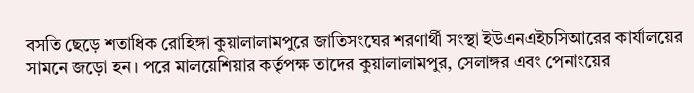বসতি ছেড়ে শতাধিক রোহিঙ্গা কুয়ালালামপুরে জাতিসংঘের শরণার্থী সংস্থা ইউএনএইচসিআরের কার্যালয়ের সামনে জড়ো হন। পরে মালয়েশিয়ার কর্তৃপক্ষ তাদের কুয়ালালামপুর, সেলাঙ্গর এবং পেনাংয়ের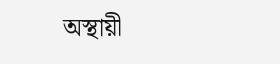অস্থায়ী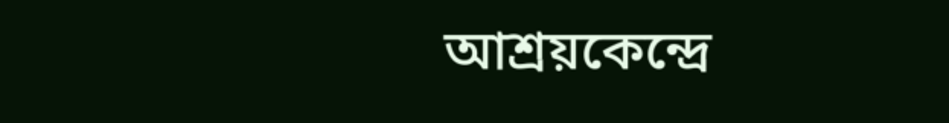আশ্রয়কেন্দ্রে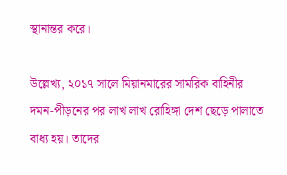স্থানান্তর করে।

উল্লেখ্য, ২০১৭ সালে মিয়ানমারের সামরিক বাহিনীর দমন-পীড়নের পর লাখ লাখ রোহিঙ্গা দেশ ছেড়ে পালাতে বাধ্য হয়। তাদের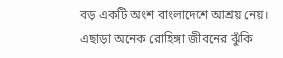বড় একটি অংশ বাংলাদেশে আশ্রয় নেয়। এছাড়া অনেক রোহিঙ্গা জীবনের ঝুঁকি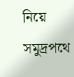নিয়ে সমুদ্রপথে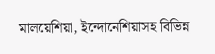মালয়েশিয়া, ইন্দোনেশিয়াসহ বিভিন্ন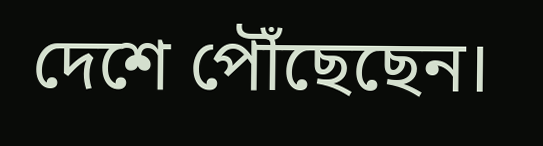দেশে পৌঁছেছেন।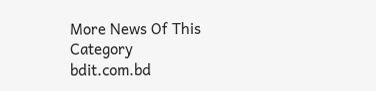More News Of This Category
bdit.com.bd